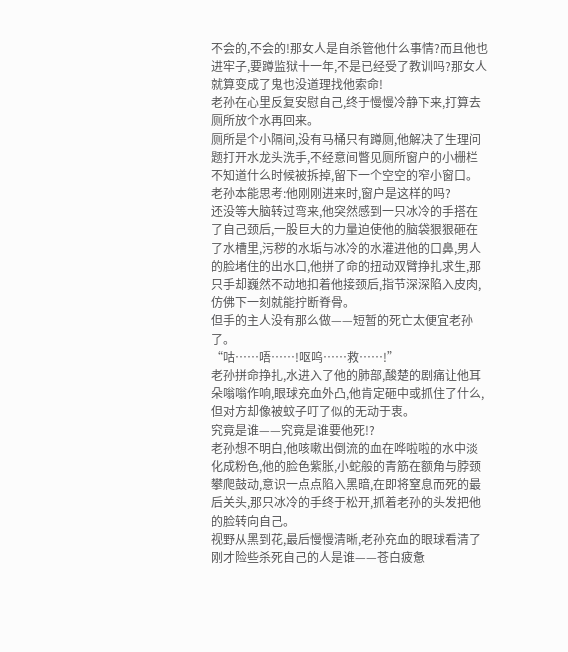不会的,不会的!那女人是自杀管他什么事情?而且他也进牢子,要蹲监狱十一年,不是已经受了教训吗?那女人就算变成了鬼也没道理找他索命!
老孙在心里反复安慰自己,终于慢慢冷静下来,打算去厕所放个水再回来。
厕所是个小隔间,没有马桶只有蹲厕,他解决了生理问题打开水龙头洗手,不经意间瞥见厕所窗户的小栅栏不知道什么时候被拆掉,留下一个空空的窄小窗口。
老孙本能思考:他刚刚进来时,窗户是这样的吗?
还没等大脑转过弯来,他突然感到一只冰冷的手搭在了自己颈后,一股巨大的力量迫使他的脑袋狠狠砸在了水槽里,污秽的水垢与冰冷的水灌进他的口鼻,男人的脸堵住的出水口,他拼了命的扭动双臂挣扎求生,那只手却巍然不动地扣着他接颈后,指节深深陷入皮肉,仿佛下一刻就能拧断脊骨。
但手的主人没有那么做——短暂的死亡太便宜老孙了。
“咕……唔……!呕呜……救……!”
老孙拼命挣扎,水进入了他的肺部,酸楚的剧痛让他耳朵嗡嗡作响,眼球充血外凸,他肯定砸中或抓住了什么,但对方却像被蚊子叮了似的无动于衷。
究竟是谁——究竟是谁要他死!?
老孙想不明白,他咳嗽出倒流的血在哗啦啦的水中淡化成粉色,他的脸色紫胀,小蛇般的青筋在额角与脖颈攀爬鼓动,意识一点点陷入黑暗,在即将窒息而死的最后关头,那只冰冷的手终于松开,抓着老孙的头发把他的脸转向自己。
视野从黑到花,最后慢慢清晰,老孙充血的眼球看清了刚才险些杀死自己的人是谁——苍白疲惫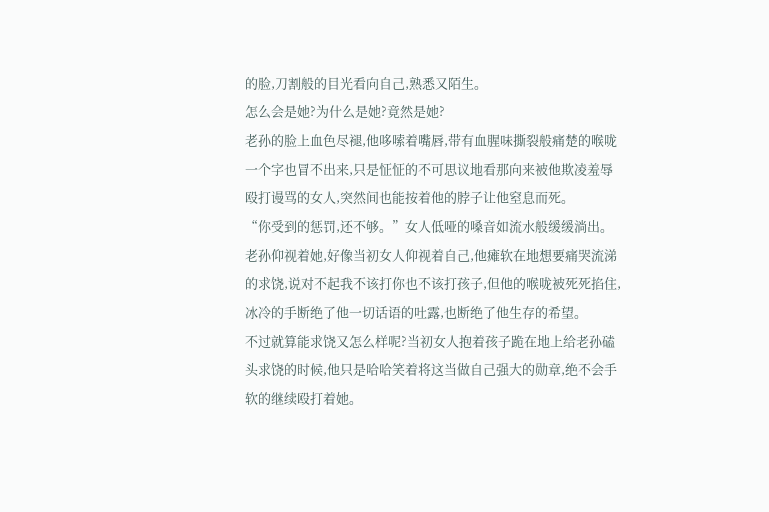的脸,刀割般的目光看向自己,熟悉又陌生。
怎么会是她?为什么是她?竟然是她?
老孙的脸上血色尽褪,他哆嗦着嘴唇,带有血腥味撕裂般痛楚的喉咙一个字也冒不出来,只是怔怔的不可思议地看那向来被他欺凌羞辱殴打谩骂的女人,突然间也能按着他的脖子让他窒息而死。
“你受到的惩罚,还不够。”女人低哑的嗓音如流水般缓缓淌出。
老孙仰视着她,好像当初女人仰视着自己,他瘫软在地想要痛哭流涕的求饶,说对不起我不该打你也不该打孩子,但他的喉咙被死死掐住,冰冷的手断绝了他一切话语的吐露,也断绝了他生存的希望。
不过就算能求饶又怎么样呢?当初女人抱着孩子跪在地上给老孙磕头求饶的时候,他只是哈哈笑着将这当做自己强大的勋章,绝不会手软的继续殴打着她。